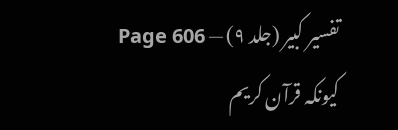تفسیر کبیر (جلد ۹) — Page 606
کیونکہ قرآن کریم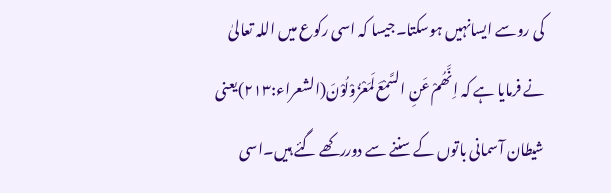کی روسے ایسانہیں ہوسکتا۔جیسا کہ اسی رکوع میں اللہ تعالیٰ نے فرمایا ہے کہ اِنَّھُمْ عَنِ السَّمْعَ لَمَعْزُوْلُوْنَ(الشعراء:۲۱۳)یعنی شیطان آسمانی باتوں کے سننے سے دوررکھے گئے ہیں۔اسی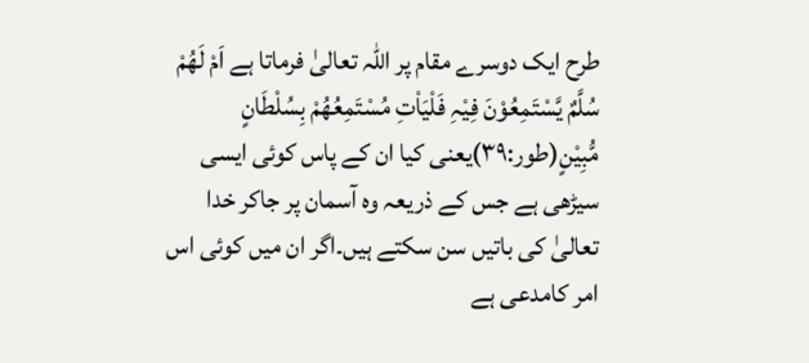طرح ایک دوسرے مقام پر اللہ تعالیٰ فرماتا ہے اَمْ لَھُمْ سُلَّمٌ یَّسْتَمِعُوْنَ فِیْہِ فَلْیَاْتِ مُسْتَمِعُھُمْ بِسُلْطَانٍ مُّبِیْنٍ(طور:۳۹)یعنی کیا ان کے پاس کوئی ایسی سیڑھی ہے جس کے ذریعہ وہ آسمان پر جاکر خدا تعالیٰ کی باتیں سن سکتے ہیں۔اگر ان میں کوئی اس امر کامدعی ہے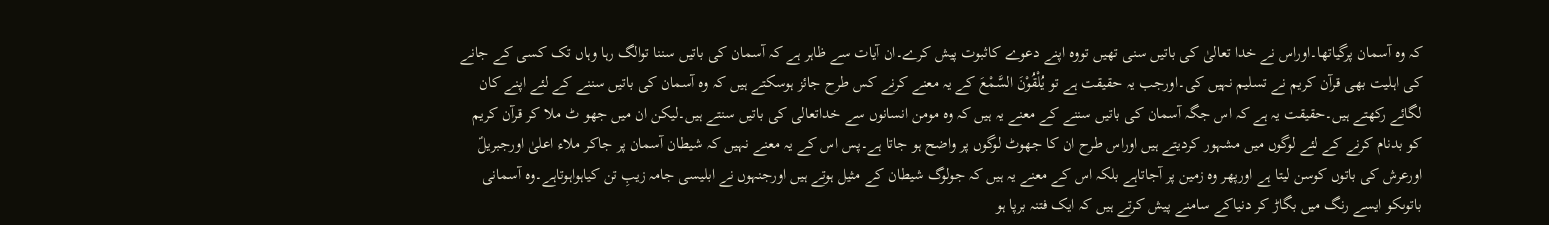کہ وہ آسمان پرگیاتھا۔اوراس نے خدا تعالیٰ کی باتیں سنی تھیں تووہ اپنے دعوے کاثبوت پیش کرے۔ان آیات سے ظاہر ہے کہ آسمان کی باتیں سننا توالگ رہا وہاں تک کسی کے جانے کی اہلیت بھی قرآن کریم نے تسلیم نہیں کی۔اورجب یہ حقیقت ہے تو یُلْقُوْنَ السَّمْعَ کے یہ معنے کرنے کس طرح جائز ہوسکتے ہیں کہ وہ آسمان کی باتیں سننے کے لئے اپنے کان لگائے رکھتے ہیں۔حقیقت یہ ہے کہ اس جگہ آسمان کی باتیں سننے کے معنے یہ ہیں کہ وہ مومن انسانوں سے خداتعالی کی باتیں سنتے ہیں۔لیکن ان میں جھو ٹ ملا کر قرآن کریم کو بدنام کرنے کے لئے لوگوں میں مشہور کردیتے ہیں اوراس طرح ان کا جھوٹ لوگوں پر واضح ہو جاتا ہے۔پس اس کے یہ معنے نہیں کہ شیطان آسمان پر جاکر ملاء اعلیٰ اورجبریلؑ اورعرش کی باتوں کوسن لیتا ہے اورپھر وہ زمین پر آجاتاہے بلکہ اس کے معنے یہ ہیں کہ جولوگ شیطان کے مثیل ہوتے ہیں اورجنہوں نے ابلیسی جامہ زیبِ تن کیاہواہوتاہے۔وہ آسمانی باتوںکو ایسے رنگ میں بگاڑ کر دنیاکے سامنے پیش کرتے ہیں کہ ایک فتنہ برپا ہو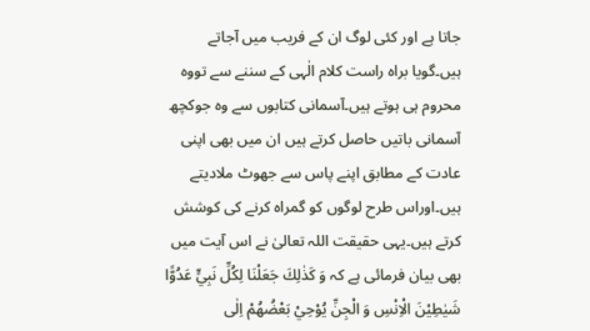جاتا ہے اور کئی لوگ ان کے فریب میں آجاتے ہیں۔گویا براہ راست کلام الٰہی کے سننے سے تووہ محروم ہی ہوتے ہیں۔آسمانی کتابوں سے وہ جوکچھ آسمانی باتیں حاصل کرتے ہیں ان میں بھی اپنی عادت کے مطابق اپنے پاس سے جھوٹ ملادیتے ہیں۔اوراس طرح لوگوں کو گمراہ کرنے کی کوشش کرتے ہیں۔یہی حقیقت اللہ تعالیٰ نے اس آیت میں بھی بیان فرمائی ہے کہ وَ كَذٰلِكَ جَعَلْنَا لِكُلِّ نَبِيٍّ عَدُوًّا شَيٰطِيْنَ الْاِنْسِ وَ الْجِنِّ يُوْحِيْ بَعْضُهُمْ اِلٰى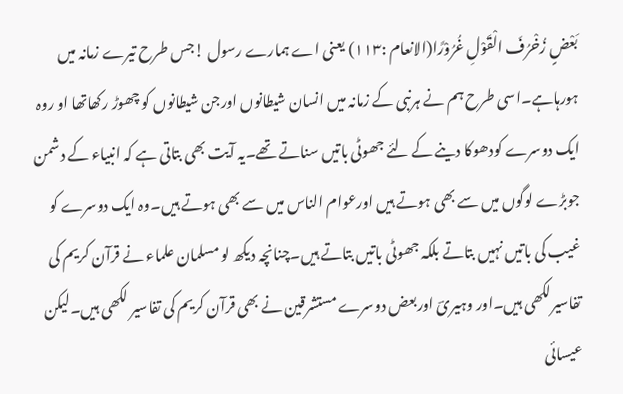بَعْضٍ زُخْرُفَ الْقَوْلِ غُرُوْرًا(الانعام :۱۱۳) یعنی اے ہمارے رسول !جس طرح تیرے زمانہ میں ہورہاہے۔اسی طرح ہم نے ہرنبی کے زمانہ میں انسان شیطانوں اورجن شیطانوں کو چھوڑ رکھاتھا او روہ ایک دوسرے کودھوکا دینے کے لئے جھوٹی باتیں سناتے تھے۔یہ آیت بھی بتاتی ہے کہ انبیاء کے دشمن جوبڑے لوگوں میں سے بھی ہوتے ہیں اورعوام الناس میں سے بھی ہوتے ہیں۔وہ ایک دوسرے کو غیب کی باتیں نہیں بتاتے بلکہ جھوٹی باتیں بتاتے ہیں۔چنانچہ دیکھ لو مسلمان علماء نے قرآن کریم کی تفاسیرلکھی ہیں۔اور وہیریؔ اوربعض دوسرے مستشرقین نے بھی قرآن کریم کی تفاسیر لکھی ہیں۔لیکن عیسائی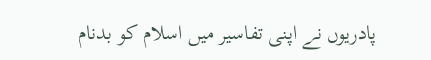پادریوں نے اپنی تفاسیر میں اسلام کو بدنام